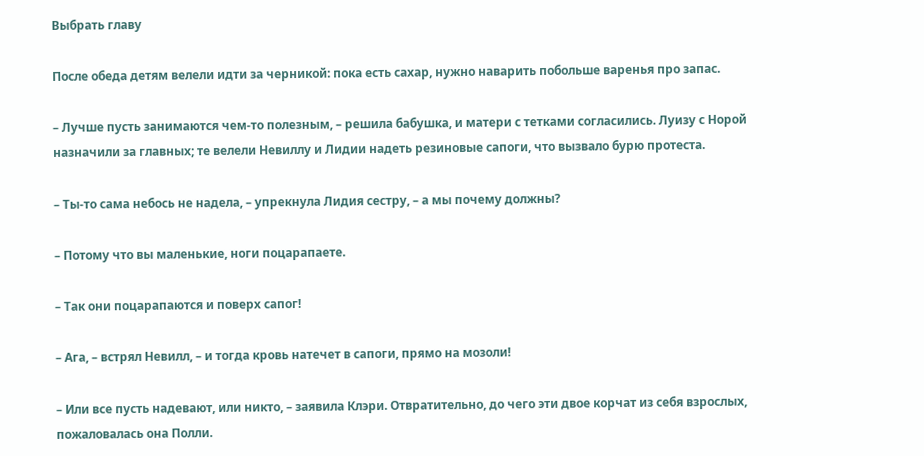Выбрать главу

После обеда детям велели идти за черникой: пока есть сахар, нужно наварить побольше варенья про запас.

– Лучше пусть занимаются чем-то полезным, – решила бабушка, и матери с тетками согласились. Луизу с Норой назначили за главных; те велели Невиллу и Лидии надеть резиновые сапоги, что вызвало бурю протеста.

– Ты-то сама небось не надела, – упрекнула Лидия сестру, – а мы почему должны?

– Потому что вы маленькие, ноги поцарапаете.

– Так они поцарапаются и поверх сапог!

– Ага, – встрял Невилл, – и тогда кровь натечет в сапоги, прямо на мозоли!

– Или все пусть надевают, или никто, – заявила Клэри. Отвратительно, до чего эти двое корчат из себя взрослых, пожаловалась она Полли.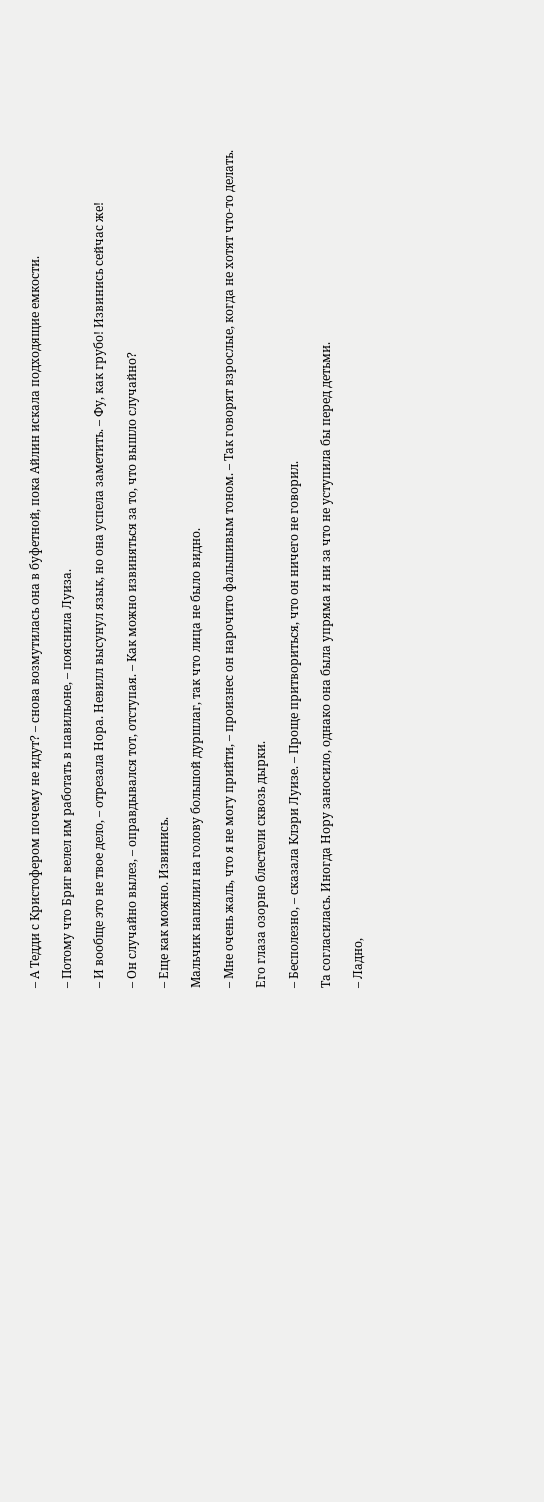– А Тедди с Кристофером почему не идут? – снова возмутилась она в буфетной, пока Айлин искала подходящие емкости.

– Потому что Бриг велел им работать в павильоне, – пояснила Луиза.

– И вообще это не твое дело, – отрезала Нора. Невилл высунул язык, но она успела заметить. – Фу, как грубо! Извинись сейчас же!

– Он случайно вылез, – оправдывался тот, отступая. – Как можно извиняться за то, что вышло случайно?

– Еще как можно. Извинись.

Мальчик напялил на голову большой дуршлаг, так что лица не было видно.

– Мне очень жаль, что я не могу прийти, – произнес он нарочито фальшивым тоном. – Так говорят взрослые, когда не хотят что-то делать.

Его глаза озорно блестели сквозь дырки.

– Бесполезно, – сказала Клэри Луизе. – Проще притвориться, что он ничего не говорил.

Та согласилась. Иногда Нору заносило, однако она была упряма и ни за что не уступила бы перед детьми.

– Ладно,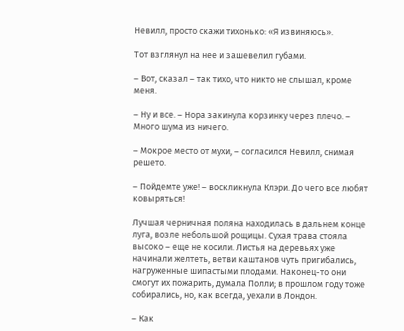Невилл, просто скажи тихонько: «Я извиняюсь».

Тот взглянул на нее и зашевелил губами.

– Вот, сказал – так тихо, что никто не слышал, кроме меня.

– Ну и все. – Нора закинула корзинку через плечо. – Много шума из ничего.

– Мокрое место от мухи, – согласился Невилл, снимая решето.

– Пойдемте уже! – воскликнула Клэри. До чего все любят ковыряться!

Лучшая черничная поляна находилась в дальнем конце луга, возле небольшой рощицы. Сухая трава стояла высоко – еще не косили. Листья на деревьях уже начинали желтеть, ветви каштанов чуть пригибались, нагруженные шипастыми плодами. Наконец-то они смогут их пожарить, думала Полли; в прошлом году тоже собирались, но, как всегда, уехали в Лондон.

– Как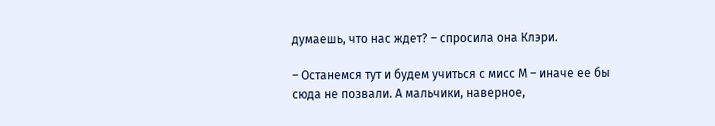думаешь, что нас ждет? – спросила она Клэри.

– Останемся тут и будем учиться с мисс М – иначе ее бы сюда не позвали. А мальчики, наверное,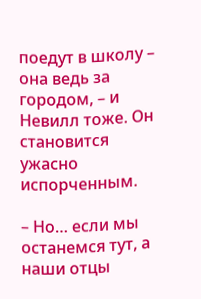поедут в школу – она ведь за городом, – и Невилл тоже. Он становится ужасно испорченным.

– Но… если мы останемся тут, а наши отцы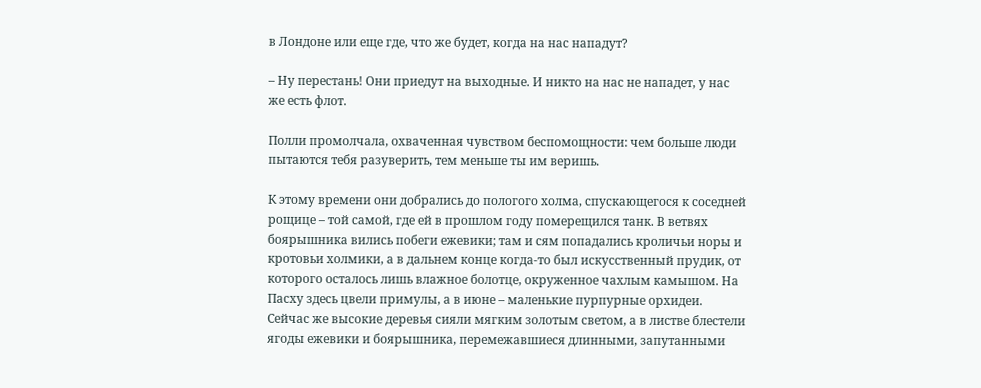в Лондоне или еще где, что же будет, когда на нас нападут?

– Ну перестань! Они приедут на выходные. И никто на нас не нападет, у нас же есть флот.

Полли промолчала, охваченная чувством беспомощности: чем больше люди пытаются тебя разуверить, тем меньше ты им веришь.

К этому времени они добрались до пологого холма, спускающегося к соседней рощице – той самой, где ей в прошлом году померещился танк. В ветвях боярышника вились побеги ежевики; там и сям попадались кроличьи норы и кротовьи холмики, а в дальнем конце когда-то был искусственный прудик, от которого осталось лишь влажное болотце, окруженное чахлым камышом. На Пасху здесь цвели примулы, а в июне – маленькие пурпурные орхидеи. Сейчас же высокие деревья сияли мягким золотым светом, а в листве блестели ягоды ежевики и боярышника, перемежавшиеся длинными, запутанными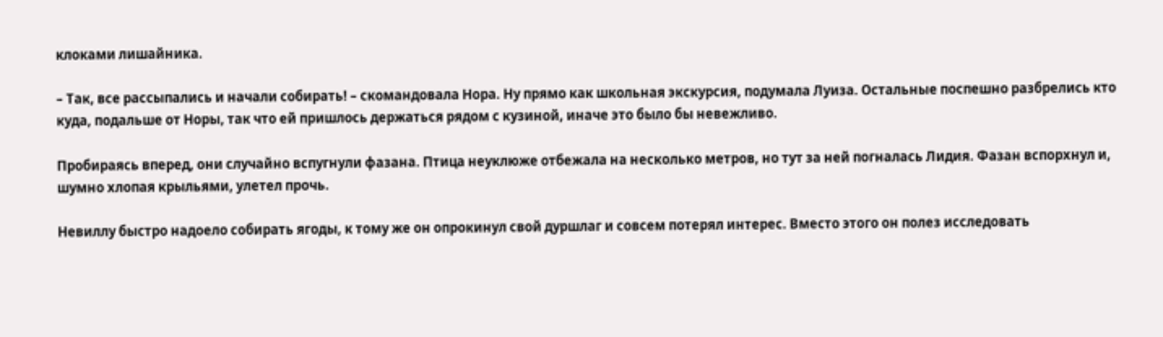клоками лишайника.

– Так, все рассыпались и начали собирать! – скомандовала Нора. Ну прямо как школьная экскурсия, подумала Луиза. Остальные поспешно разбрелись кто куда, подальше от Норы, так что ей пришлось держаться рядом с кузиной, иначе это было бы невежливо.

Пробираясь вперед, они случайно вспугнули фазана. Птица неуклюже отбежала на несколько метров, но тут за ней погналась Лидия. Фазан вспорхнул и, шумно хлопая крыльями, улетел прочь.

Невиллу быстро надоело собирать ягоды, к тому же он опрокинул свой дуршлаг и совсем потерял интерес. Вместо этого он полез исследовать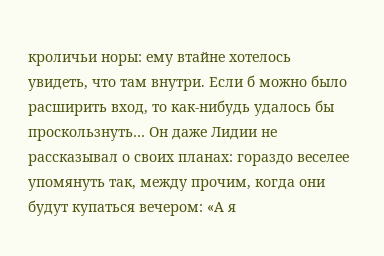кроличьи норы: ему втайне хотелось увидеть, что там внутри. Если б можно было расширить вход, то как-нибудь удалось бы проскользнуть… Он даже Лидии не рассказывал о своих планах: гораздо веселее упомянуть так, между прочим, когда они будут купаться вечером: «А я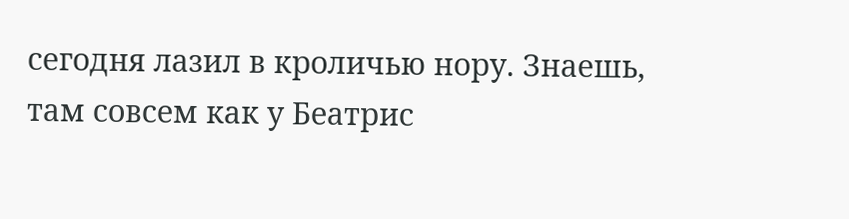сегодня лазил в кроличью нору. Знаешь, там совсем как у Беатрис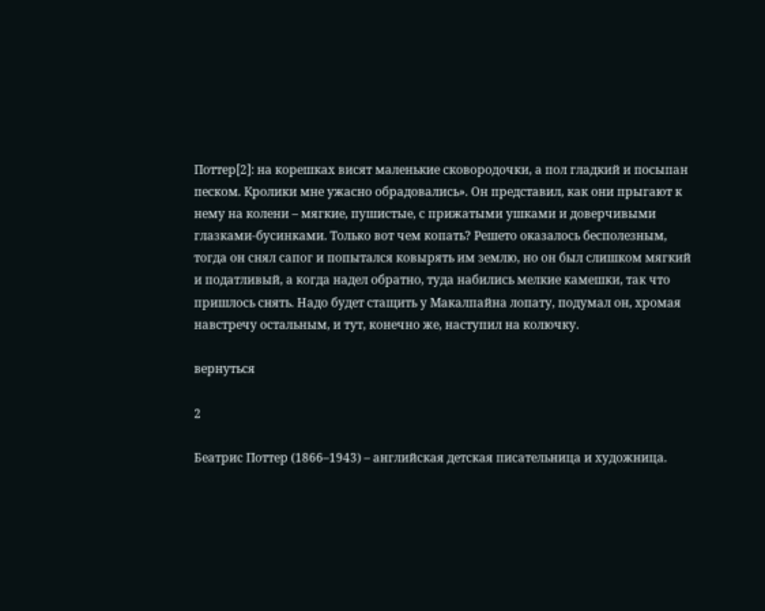Поттер[2]: на корешках висят маленькие сковородочки, а пол гладкий и посыпан песком. Кролики мне ужасно обрадовались». Он представил, как они прыгают к нему на колени – мягкие, пушистые, с прижатыми ушками и доверчивыми глазками-бусинками. Только вот чем копать? Решето оказалось бесполезным, тогда он снял сапог и попытался ковырять им землю, но он был слишком мягкий и податливый, а когда надел обратно, туда набились мелкие камешки, так что пришлось снять. Надо будет стащить у Макалпайна лопату, подумал он, хромая навстречу остальным, и тут, конечно же, наступил на колючку.

вернуться

2

Беатрис Поттер (1866–1943) – английская детская писательница и художница.